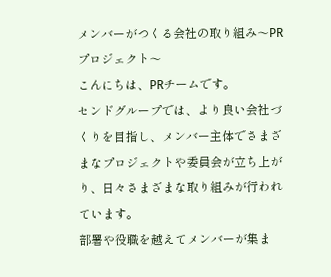メンバーがつくる会社の取り組み〜PRプロジェクト〜
こんにちは、PRチームです。
センドグループでは、より良い会社づくりを目指し、メンバー主体でさまざまなプロジェクトや委員会が立ち上がり、日々さまざまな取り組みが行われています。
部署や役職を越えてメンバーが集ま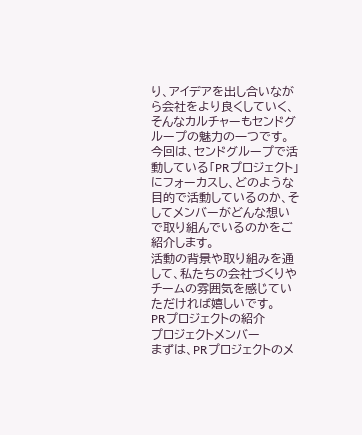り、アイデアを出し合いながら会社をより良くしていく、そんなカルチャーもセンドグループの魅力の一つです。
今回は、センドグループで活動している「PRプロジェクト」にフォーカスし、どのような目的で活動しているのか、そしてメンバーがどんな想いで取り組んでいるのかをご紹介します。
活動の背景や取り組みを通して、私たちの会社づくりやチームの雰囲気を感じていただければ嬉しいです。
PRプロジェクトの紹介
プロジェクトメンバー
まずは、PRプロジェクトのメ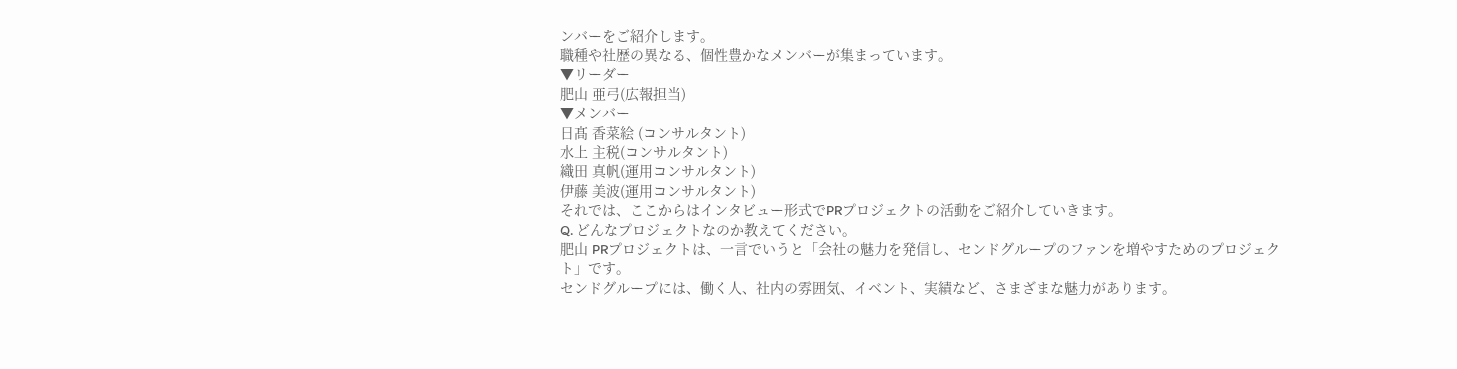ンバーをご紹介します。
職種や社歴の異なる、個性豊かなメンバーが集まっています。
▼リーダー
肥山 亜弓(広報担当)
▼メンバー
日髙 香菜絵 (コンサルタント)
水上 主税(コンサルタント)
織田 真帆(運用コンサルタント)
伊藤 美波(運用コンサルタント)
それでは、ここからはインタビュー形式でPRプロジェクトの活動をご紹介していきます。
Q. どんなプロジェクトなのか教えてください。
肥山 PRプロジェクトは、一言でいうと「会社の魅力を発信し、センドグループのファンを増やすためのプロジェクト」です。
センドグループには、働く人、社内の雰囲気、イベント、実績など、さまざまな魅力があります。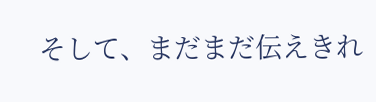そして、まだまだ伝えきれ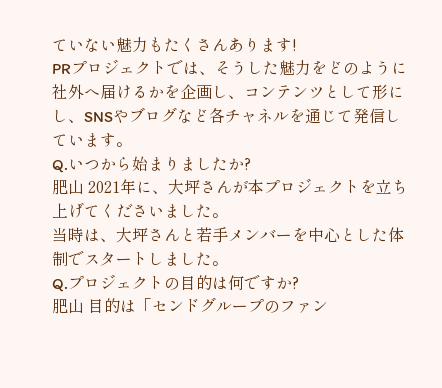ていない魅力もたくさんあります!
PRプロジェクトでは、そうした魅力をどのように社外へ届けるかを企画し、コンテンツとして形にし、SNSやブログなど各チャネルを通じて発信しています。
Q.いつから始まりましたか?
肥山 2021年に、大坪さんが本プロジェクトを立ち上げてくださいました。
当時は、大坪さんと若手メンバーを中心とした体制でスタートしました。
Q.プロジェクトの目的は何ですか?
肥山 目的は「センドグループのファン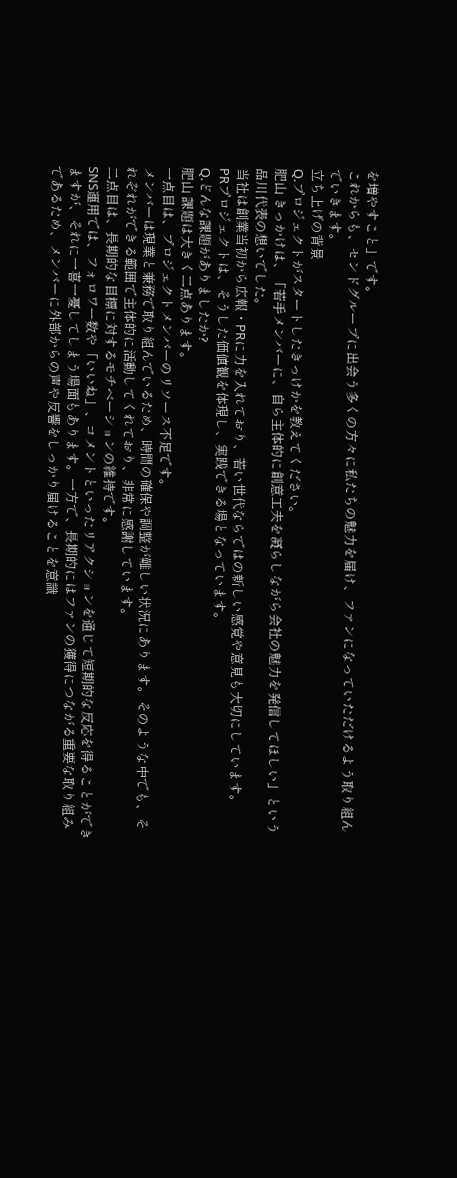を増やすこと」です。
これからも、センドグループに出会う多くの方々に私たちの魅力を届け、ファンになっていただけるよう取り組んでいきます。
立ち上げの背景
Q.プロジェクトがスタートしたきっけかを教えてください。
肥山 きっかけは、「若手メンバーに、自ら主体的に創意工夫を凝らしながら会社の魅力を発信してほしい」という品川代表の想いでした。
当社は創業当初から広報・PRに力を入れており、若い世代ならではの新しい感覚や意見も大切にしています。
PRプロジェクトは、そうした価値観を体現し、実践できる場となっています。
Q.どんな課題がありましたか?
肥山 課題は大きく二点あります。
一点目は、プロジェクトメンバーのリソース不足です。
メンバーは現業と兼務で取り組んでいるため、時間の確保や調整が難しい状況にあります。そのような中でも、それぞれができる範囲で主体的に活動してくれており、非常に感謝しています。
二点目は、長期的な目標に対するモチベーションの維持です。
SNS運用では、フォロワー数や「いいね」、コメントといったリアクションを通じて短期的な反応を得ることができますが、それに一喜一憂してしまう場面もあります。一方で、長期的にはファンの獲得につながる重要な取り組みであるため、メンバーに外部からの声や反響をしっかり届けることを意識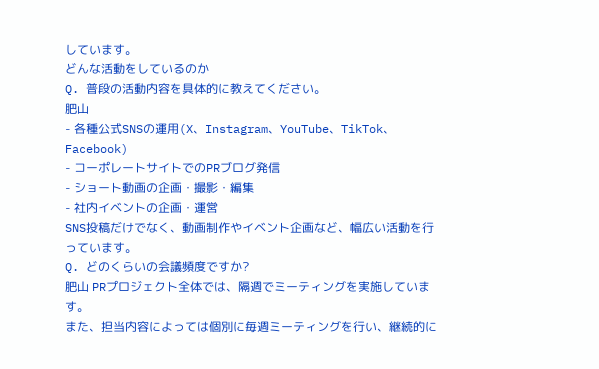しています。
どんな活動をしているのか
Q. 普段の活動内容を具体的に教えてください。
肥山
- 各種公式SNSの運用(X、Instagram、YouTube、TikTok、Facebook)
- コーポレートサイトでのPRブログ発信
- ショート動画の企画・撮影・編集
- 社内イベントの企画・運営
SNS投稿だけでなく、動画制作やイベント企画など、幅広い活動を行っています。
Q. どのくらいの会議頻度ですか?
肥山 PRプロジェクト全体では、隔週でミーティングを実施しています。
また、担当内容によっては個別に毎週ミーティングを行い、継続的に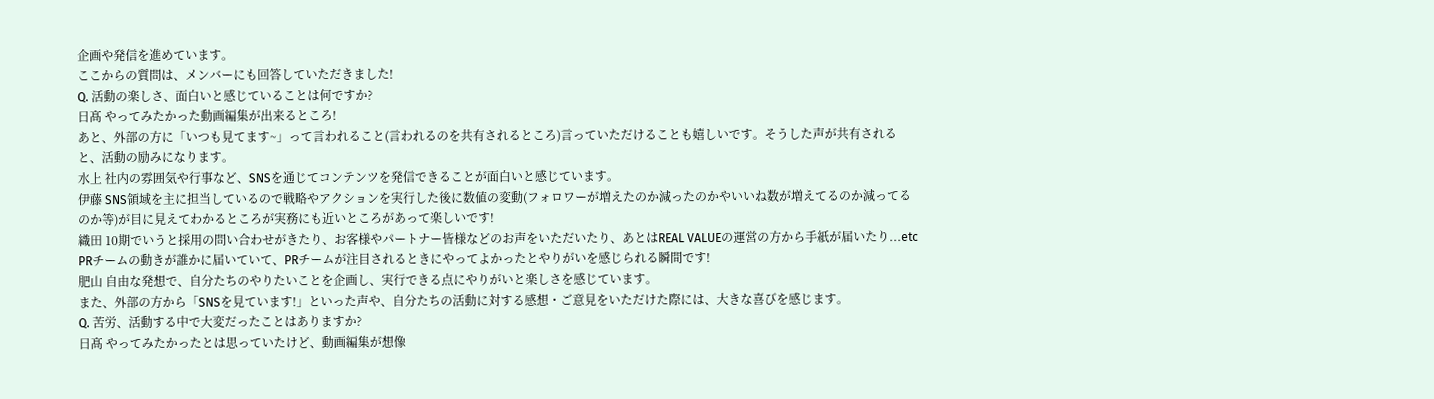企画や発信を進めています。
ここからの質問は、メンバーにも回答していただきました!
Q. 活動の楽しさ、面白いと感じていることは何ですか?
日髙 やってみたかった動画編集が出来るところ!
あと、外部の方に「いつも見てます~」って言われること(言われるのを共有されるところ)言っていただけることも嬉しいです。そうした声が共有されると、活動の励みになります。
水上 社内の雰囲気や行事など、SNSを通じてコンテンツを発信できることが面白いと感じています。
伊藤 SNS領域を主に担当しているので戦略やアクションを実行した後に数値の変動(フォロワーが増えたのか減ったのかやいいね数が増えてるのか減ってるのか等)が目に見えてわかるところが実務にも近いところがあって楽しいです!
織田 10期でいうと採用の問い合わせがきたり、お客様やパートナー皆様などのお声をいただいたり、あとはREAL VALUEの運営の方から手紙が届いたり...etc
PRチームの動きが誰かに届いていて、PRチームが注目されるときにやってよかったとやりがいを感じられる瞬間です!
肥山 自由な発想で、自分たちのやりたいことを企画し、実行できる点にやりがいと楽しさを感じています。
また、外部の方から「SNSを見ています!」といった声や、自分たちの活動に対する感想・ご意見をいただけた際には、大きな喜びを感じます。
Q. 苦労、活動する中で大変だったことはありますか?
日髙 やってみたかったとは思っていたけど、動画編集が想像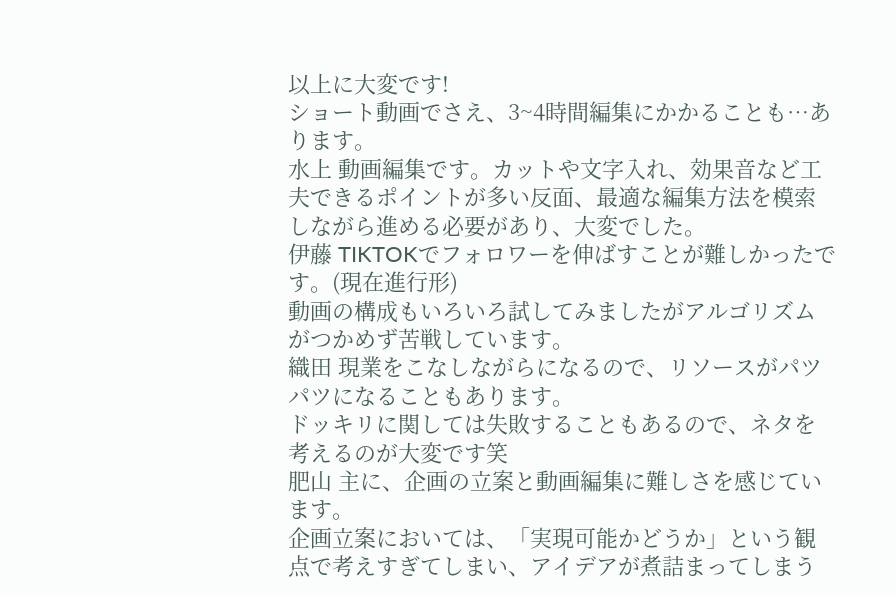以上に大変です!
ショート動画でさえ、3~4時間編集にかかることも…あります。
水上 動画編集です。カットや文字入れ、効果音など工夫できるポイントが多い反面、最適な編集方法を模索しながら進める必要があり、大変でした。
伊藤 TIKTOKでフォロワーを伸ばすことが難しかったです。(現在進行形)
動画の構成もいろいろ試してみましたがアルゴリズムがつかめず苦戦しています。
織田 現業をこなしながらになるので、リソースがパツパツになることもあります。
ドッキリに関しては失敗することもあるので、ネタを考えるのが大変です笑
肥山 主に、企画の立案と動画編集に難しさを感じています。
企画立案においては、「実現可能かどうか」という観点で考えすぎてしまい、アイデアが煮詰まってしまう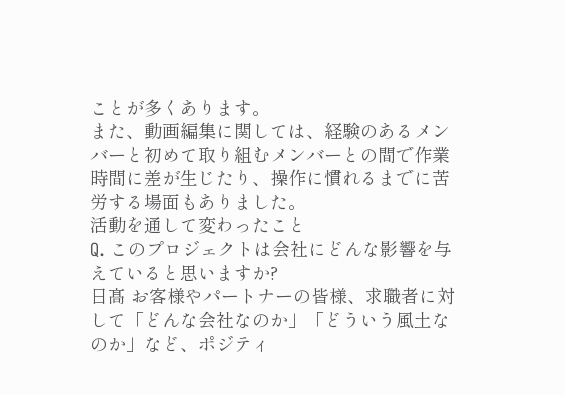ことが多くあります。
また、動画編集に関しては、経験のあるメンバーと初めて取り組むメンバーとの間で作業時間に差が生じたり、操作に慣れるまでに苦労する場面もありました。
活動を通して変わったこと
Q. このプロジェクトは会社にどんな影響を与えていると思いますか?
日髙 お客様やパートナーの皆様、求職者に対して「どんな会社なのか」「どういう風土なのか」など、ポジティ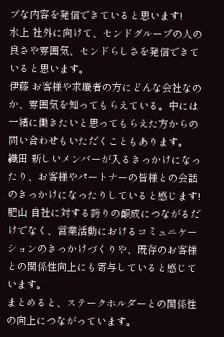ブな内容を発信できていると思います!
水上 社外に向けて、センドグループの人の良さや雰囲気、センドらしさを発信できていると思います。
伊藤 お客様や求職者の方にどんな会社なのか、雰囲気を知ってもらえている。中には一緒に働きたいと思ってもらえた方からの問い合わせもいただくこともあります。
織田 新しいメンバーが入るきっかけになったり、お客様やパートナーの皆様との会話のきっかけになったりしていると感じます!
肥山 自社に対する誇りの醸成につながるだけでなく、営業活動におけるコミュニケーションのきっかけづくりや、既存のお客様との関係性向上にも寄与していると感じています。
まとめると、ステークホルダーとの関係性の向上につながっています。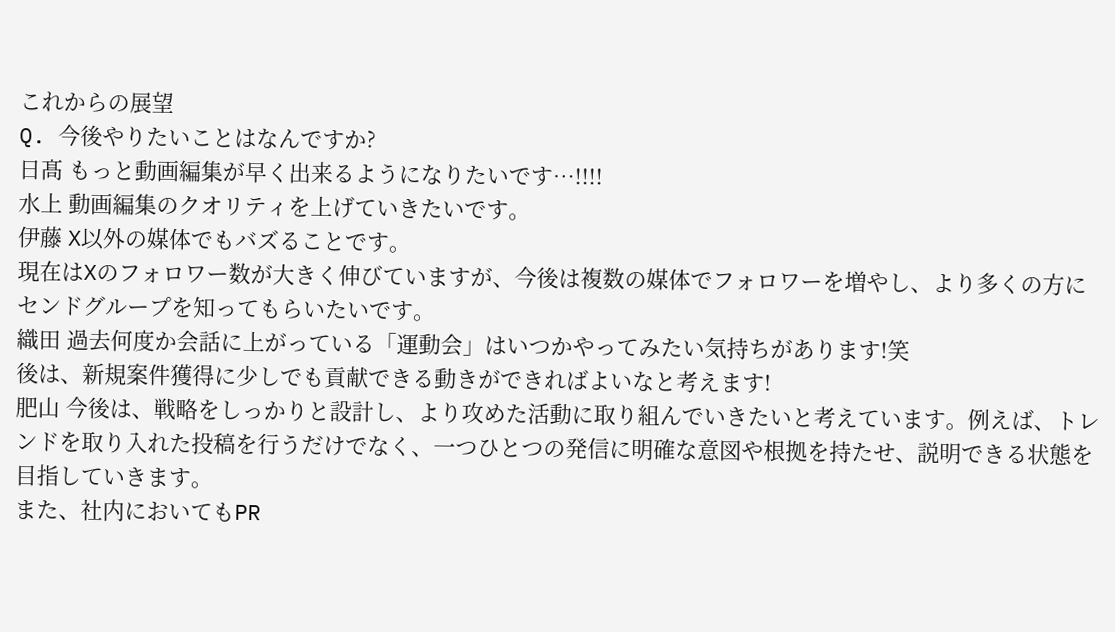これからの展望
Q. 今後やりたいことはなんですか?
日髙 もっと動画編集が早く出来るようになりたいです…!!!!
水上 動画編集のクオリティを上げていきたいです。
伊藤 X以外の媒体でもバズることです。
現在はXのフォロワー数が大きく伸びていますが、今後は複数の媒体でフォロワーを増やし、より多くの方にセンドグループを知ってもらいたいです。
織田 過去何度か会話に上がっている「運動会」はいつかやってみたい気持ちがあります!笑
後は、新規案件獲得に少しでも貢献できる動きができればよいなと考えます!
肥山 今後は、戦略をしっかりと設計し、より攻めた活動に取り組んでいきたいと考えています。例えば、トレンドを取り入れた投稿を行うだけでなく、一つひとつの発信に明確な意図や根拠を持たせ、説明できる状態を目指していきます。
また、社内においてもPR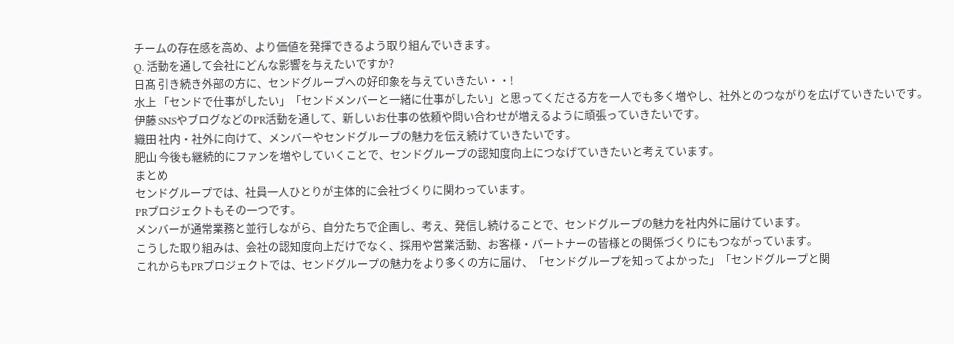チームの存在感を高め、より価値を発揮できるよう取り組んでいきます。
Q. 活動を通して会社にどんな影響を与えたいですか?
日髙 引き続き外部の方に、センドグループへの好印象を与えていきたい・・!
水上 「センドで仕事がしたい」「センドメンバーと一緒に仕事がしたい」と思ってくださる方を一人でも多く増やし、社外とのつながりを広げていきたいです。
伊藤 SNSやブログなどのPR活動を通して、新しいお仕事の依頼や問い合わせが増えるように頑張っていきたいです。
織田 社内・社外に向けて、メンバーやセンドグループの魅力を伝え続けていきたいです。
肥山 今後も継続的にファンを増やしていくことで、センドグループの認知度向上につなげていきたいと考えています。
まとめ
センドグループでは、社員一人ひとりが主体的に会社づくりに関わっています。
PRプロジェクトもその一つです。
メンバーが通常業務と並行しながら、自分たちで企画し、考え、発信し続けることで、センドグループの魅力を社内外に届けています。
こうした取り組みは、会社の認知度向上だけでなく、採用や営業活動、お客様・パートナーの皆様との関係づくりにもつながっています。
これからもPRプロジェクトでは、センドグループの魅力をより多くの方に届け、「センドグループを知ってよかった」「センドグループと関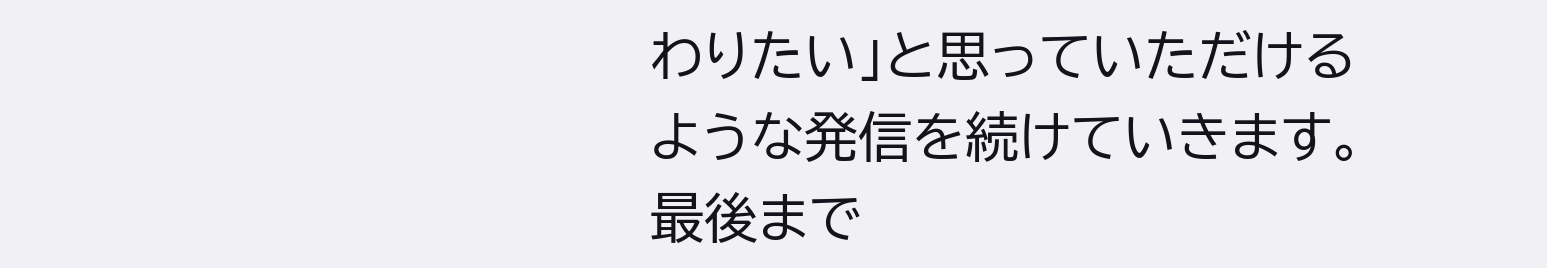わりたい」と思っていただけるような発信を続けていきます。
最後まで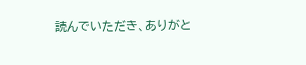読んでいただき、ありがと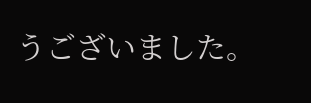うございました。